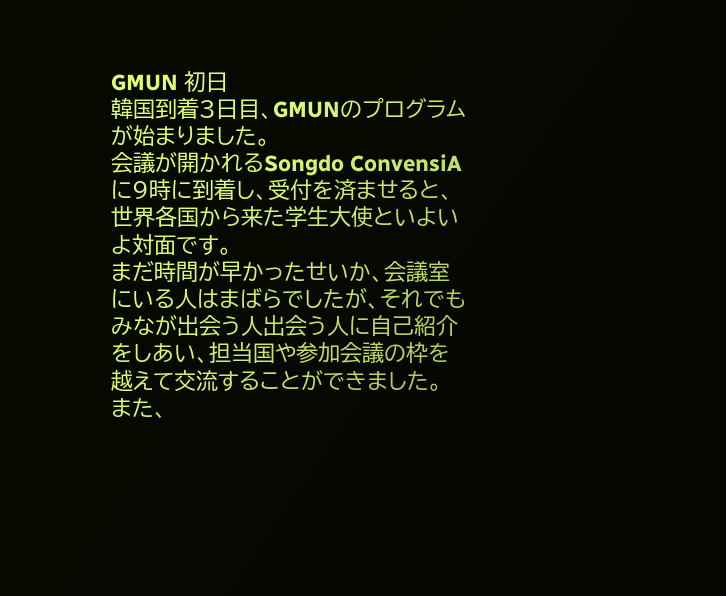GMUN 初日
韓国到着3日目、GMUNのプログラムが始まりました。
会議が開かれるSongdo ConvensiAに9時に到着し、受付を済ませると、世界各国から来た学生大使といよいよ対面です。
まだ時間が早かったせいか、会議室にいる人はまばらでしたが、それでもみなが出会う人出会う人に自己紹介をしあい、担当国や参加会議の枠を越えて交流することができました。
また、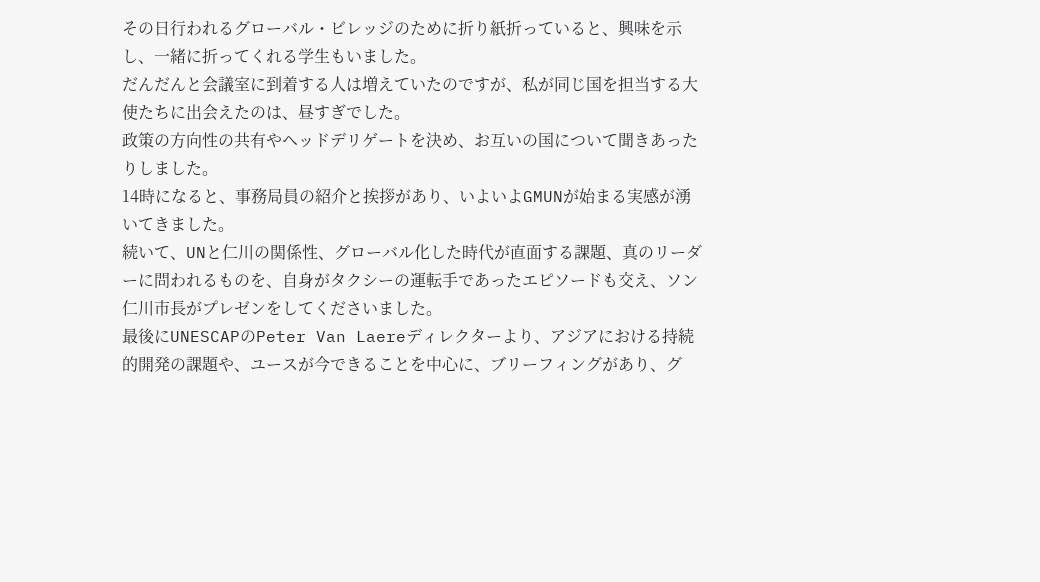その日行われるグローバル・ビレッジのために折り紙折っていると、興味を示し、一緒に折ってくれる学生もいました。
だんだんと会議室に到着する人は増えていたのですが、私が同じ国を担当する大使たちに出会えたのは、昼すぎでした。
政策の方向性の共有やヘッドデリゲートを決め、お互いの国について聞きあったりしました。
14時になると、事務局員の紹介と挨拶があり、いよいよGMUNが始まる実感が湧いてきました。
続いて、UNと仁川の関係性、グローバル化した時代が直面する課題、真のリーダーに問われるものを、自身がタクシーの運転手であったエピソードも交え、ソン仁川市長がプレゼンをしてくださいました。
最後にUNESCAPのPeter Van Laereディレクターより、アジアにおける持続的開発の課題や、ユースが今できることを中心に、ブリーフィングがあり、グ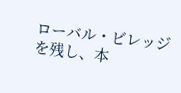ローバル・ビレッジを残し、本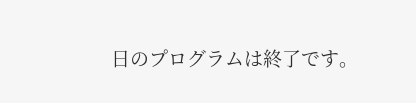日のプログラムは終了です。